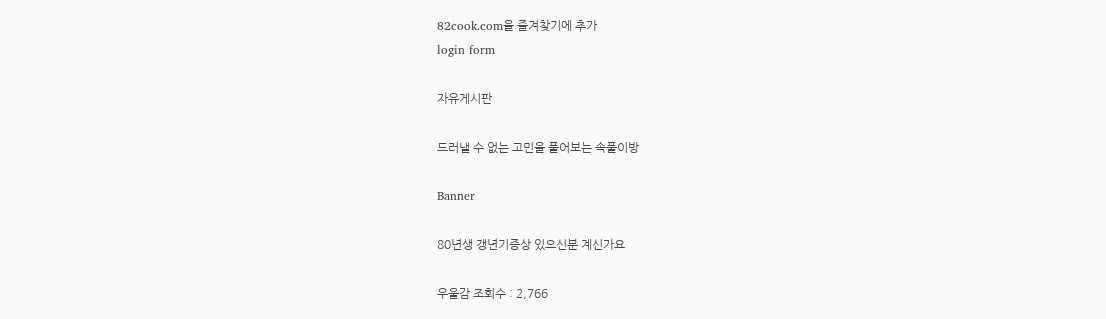82cook.com을 즐겨찾기에 추가
login form

자유게시판

드러낼 수 없는 고민을 풀어보는 속풀이방

Banner

80년생 갱년기증상 있으신분 계신가요

우울감 조회수 : 2,766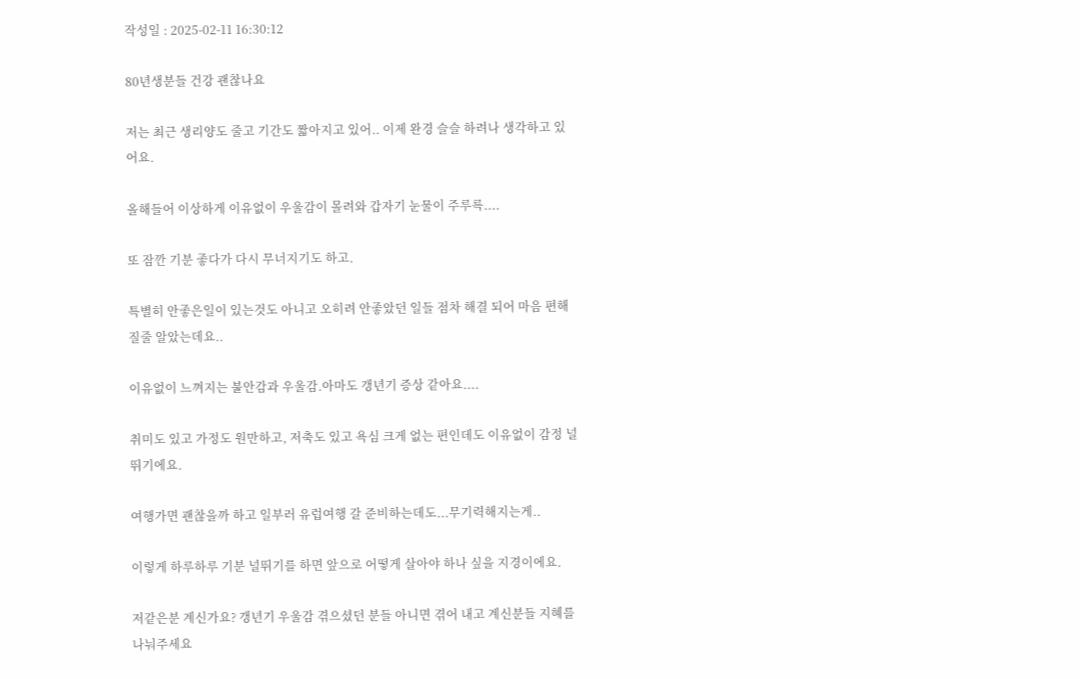작성일 : 2025-02-11 16:30:12

80년생분들 건강 괜찮나요

저는 최근 생리양도 줄고 기간도 짧아지고 있어.. 이제 완경 슬슬 하려나 생각하고 있어요.

올해들어 이상하게 이유없이 우울감이 몰려와 갑자기 눈물이 주루륵....

또 잠깐 기분 좋다가 다시 무너지기도 하고.

특별히 안좋은일이 있는것도 아니고 오히려 안좋았던 일들 점차 해결 되어 마음 편해질줄 알았는데요..

이유없이 느껴지는 불안감과 우울감.아마도 갱년기 증상 같아요....

취미도 있고 가정도 원만하고, 저축도 있고 욕심 크게 없는 편인데도 이유없이 감정 널뛰기에요.

여행가면 괜찮을까 하고 일부러 유럽여행 갈 준비하는데도...무기력해지는게..

이렇게 하루하루 기분 널뛰기를 하면 앞으로 어떻게 살아야 하나 싶을 지경이에요.

저같은분 계신가요? 갱년기 우울감 겪으셨던 분들 아니면 겪어 내고 계신분들 지혜를 나눠주세요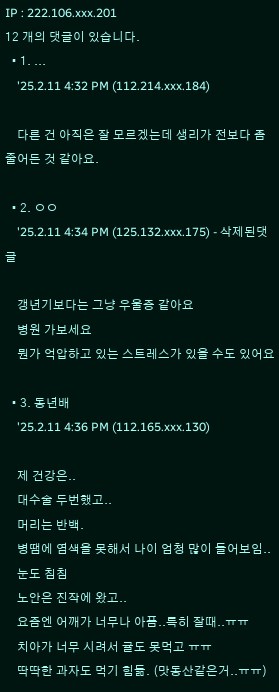IP : 222.106.xxx.201
12 개의 댓글이 있습니다.
  • 1. ...
    '25.2.11 4:32 PM (112.214.xxx.184)

    다른 건 아직은 잘 모르겠는데 생리가 전보다 좀 줄어든 것 같아요.

  • 2. ㅇㅇ
    '25.2.11 4:34 PM (125.132.xxx.175) - 삭제된댓글

    갱년기보다는 그냥 우울증 같아요
    병원 가보세요
    뭔가 억압하고 있는 스트레스가 있을 수도 있어요

  • 3. 동년배
    '25.2.11 4:36 PM (112.165.xxx.130)

    제 건강은..
    대수술 두번했고..
    머리는 반백.
    병땜에 염색을 못해서 나이 엄청 많이 들어보임..
    눈도 침침
    노안은 진작에 왔고..
    요즘엔 어깨가 너무나 아픔..특히 잘때..ㅠㅠ
    치아가 너무 시려서 귤도 못먹고 ㅠㅠ
    딱딱한 과자도 먹기 힘듦. (맛동산같은거..ㅠㅠ)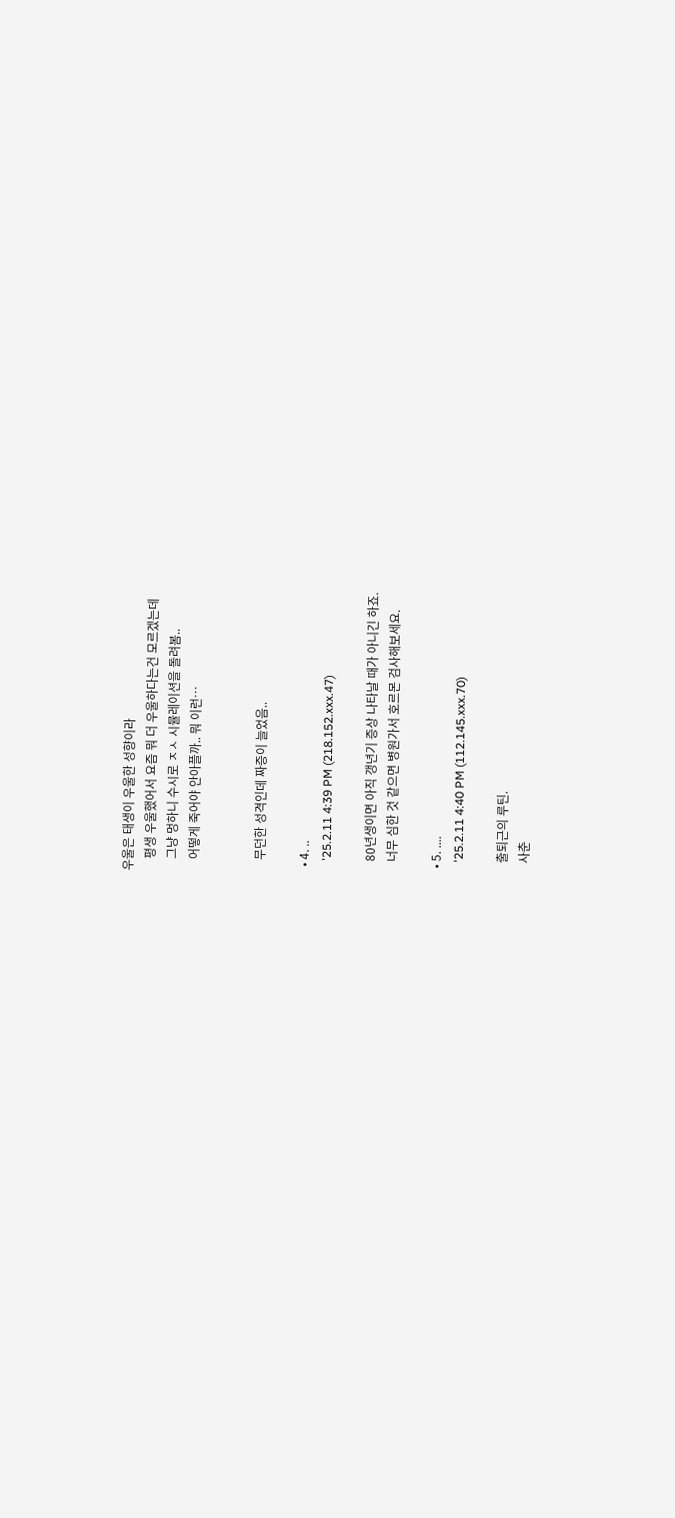우울은 태생이 우울한 성향이라
    평생 우울했어서 요즘 뭐 더 우울하다는건 모르겠는데
    그냥 멍하니 수시로 ㅈㅅ 시뮬레이션을 돌려봄..
    어떻게 죽어야 안아플까.. 뭐 이런…


    무던한 성격인데 짜증이 늘었음..

  • 4. ..
    '25.2.11 4:39 PM (218.152.xxx.47)

    80년생이면 아직 갱년기 증상 나타날 때가 아니긴 하죠.
    너무 심한 것 같으면 병원가서 호르몬 검사해보세요.

  • 5. ....
    '25.2.11 4:40 PM (112.145.xxx.70)

    출퇴근의 루틴.
    사춘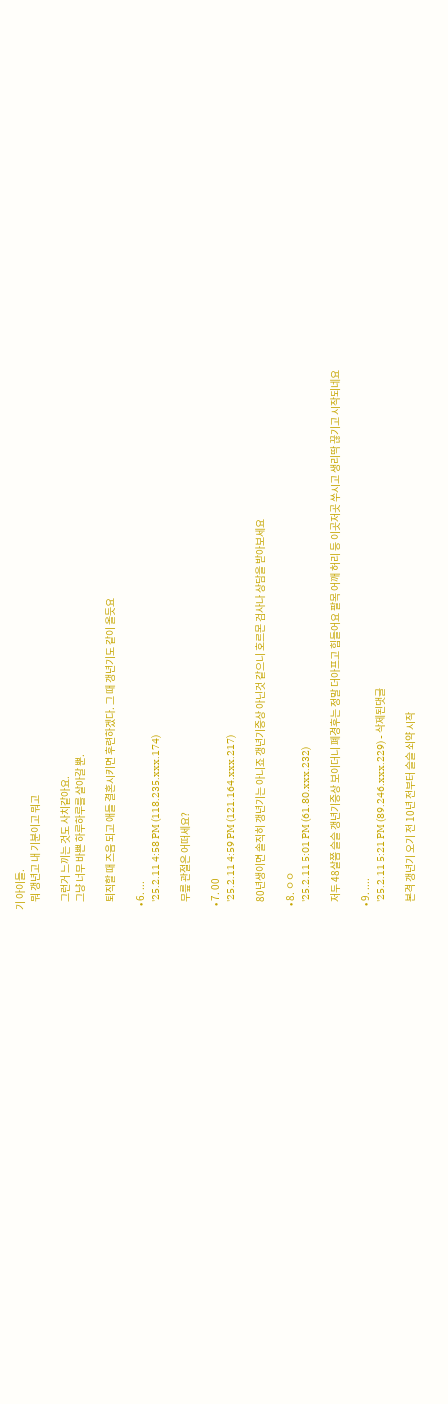기 아이들.
    뭐 갱년고 내 기분이고 뭐고

    그런거 느끼는 것도 사치같아요.
    그냥 너무 바쁜 하루하루를 살아갈 뿐.

    퇴직할 때 즈음 되고 애들 결혼시키면 후련하겠다. 그 때 갱년기도 같이 올듯요

  • 6. ...
    '25.2.11 4:58 PM (118.235.xxx.174)

    무릎 관절은 어떠세요?

  • 7. 00
    '25.2.11 4:59 PM (121.164.xxx.217)

    80년생이면 솔직히 갱년기는 아니죠 갱년기증상 아닌것 같으니 호르몬 검사나 상담을 받아보세요

  • 8. ㅇㅇ
    '25.2.11 5:01 PM (61.80.xxx.232)

    저두 48살쯤 슬슬 갱년기증상 보이더니 폐경후는 정말 더아프고 힘들어요 팔목 어깨 허리 등 이곳저곳 쑤시고 생리딱 끊기고 시작되네요

  • 9. ....
    '25.2.11 5:21 PM (89.246.xxx.229) - 삭제된댓글

    본격 갱년기 오기 전 10년 전부터 슬슬 쇠약 시작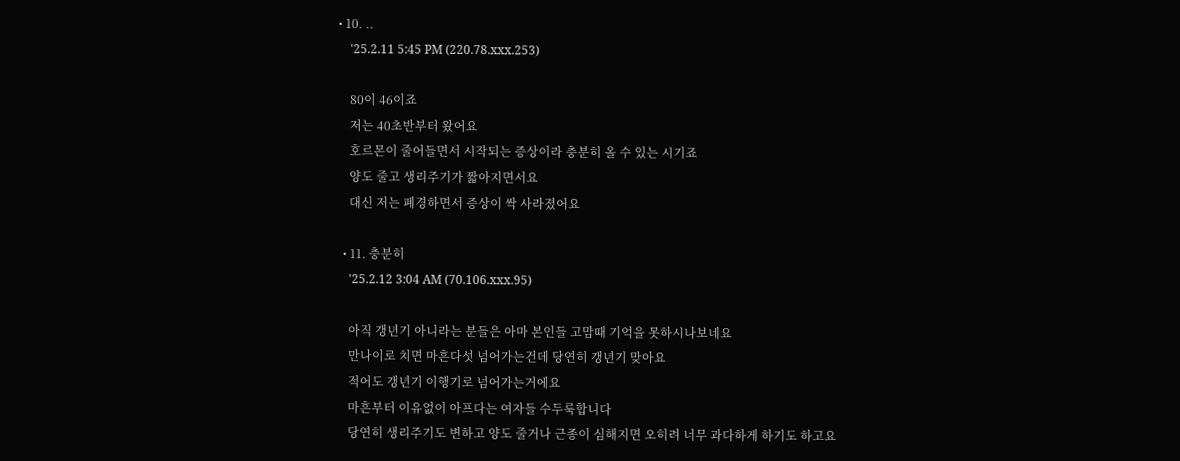• 10. ..
    '25.2.11 5:45 PM (220.78.xxx.253)

    80이 46이죠
    저는 40초반부터 왔어요
    호르몬이 줄어들면서 시작되는 증상이라 충분히 올 수 있는 시기죠
    양도 줄고 생리주기가 짧아지면서요
    대신 저는 폐경하면서 증상이 싹 사라졌어요

  • 11. 충분히
    '25.2.12 3:04 AM (70.106.xxx.95)

    아직 갱년기 아니라는 분들은 아마 본인들 고맘때 기억을 못하시나보네요
    만나이로 치면 마흔다섯 넘어가는건데 당연히 갱년기 맞아요
    적어도 갱년기 이행기로 넘어가는거에요
    마흔부터 이유없이 아프다는 여자들 수두룩합니다
    당연히 생리주기도 변하고 양도 줄거나 근종이 심해지면 오히려 너무 과다하게 하기도 하고요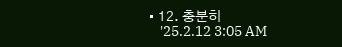• 12. 충분히
    '25.2.12 3:05 AM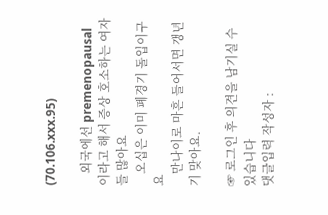(70.106.xxx.95)

    외국에선 premenopausal 이라고 해서 증상 호소하는 여자들 많아요
    오십은 이미 폐경기 돌입이구요
    만나이로 마흔 들어서면 갱년기 맞아요.

☞ 로그인 후 의견을 남기실 수 있습니다
댓글입력 작성자 :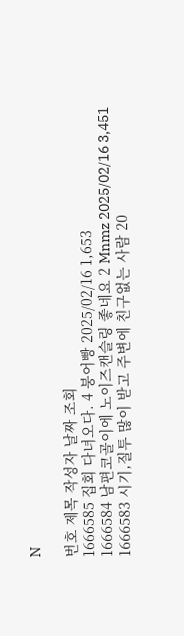N

번호 제목 작성자 날짜 조회
1666585 집회 다녀오다. 4 붕어빵 2025/02/16 1,653
1666584 남편코골이에 노이즈캔슬링 좋네요 2 Mnmz 2025/02/16 3,451
1666583 시기,질투 많이 받고 주변에 친구없는 사람 20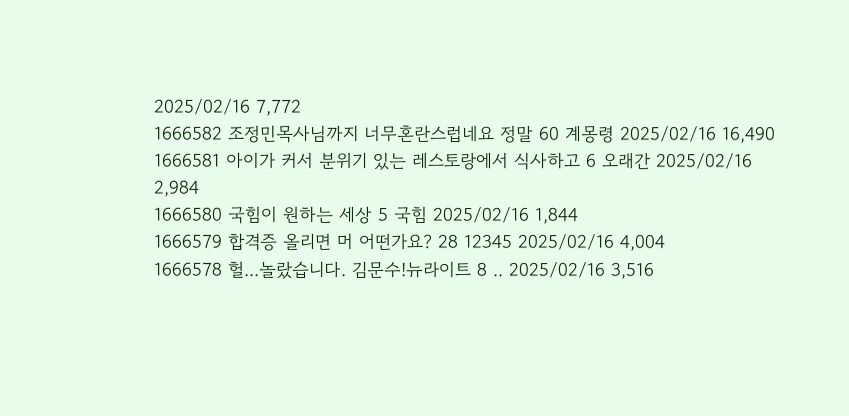2025/02/16 7,772
1666582 조정민목사님까지 너무혼란스럽네요 정말 60 계몽령 2025/02/16 16,490
1666581 아이가 커서 분위기 있는 레스토랑에서 식사하고 6 오래간 2025/02/16 2,984
1666580 국힘이 원하는 세상 5 국힘 2025/02/16 1,844
1666579 합격증 올리면 머 어떤가요? 28 12345 2025/02/16 4,004
1666578 헐...놀랐습니다. 김문수!뉴라이트 8 .. 2025/02/16 3,516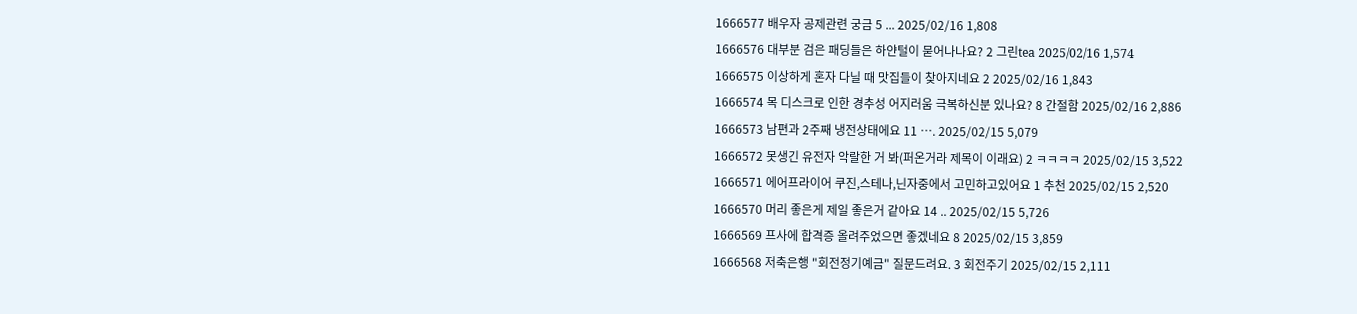1666577 배우자 공제관련 궁금 5 ... 2025/02/16 1,808
1666576 대부분 검은 패딩들은 하얀털이 묻어나나요? 2 그린tea 2025/02/16 1,574
1666575 이상하게 혼자 다닐 때 맛집들이 찾아지네요 2 2025/02/16 1,843
1666574 목 디스크로 인한 경추성 어지러움 극복하신분 있나요? 8 간절함 2025/02/16 2,886
1666573 남편과 2주째 냉전상태에요 11 …. 2025/02/15 5,079
1666572 못생긴 유전자 악랄한 거 봐(퍼온거라 제목이 이래요) 2 ㅋㅋㅋㅋ 2025/02/15 3,522
1666571 에어프라이어 쿠진,스테나,닌자중에서 고민하고있어요 1 추천 2025/02/15 2,520
1666570 머리 좋은게 제일 좋은거 같아요 14 .. 2025/02/15 5,726
1666569 프사에 합격증 올려주었으면 좋겠네요 8 2025/02/15 3,859
1666568 저축은행 "회전정기예금" 질문드려요. 3 회전주기 2025/02/15 2,111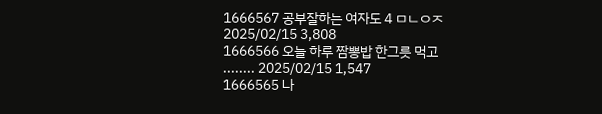1666567 공부잘하는 여자도 4 ㅁㄴㅇㅈ 2025/02/15 3,808
1666566 오늘 하루 짬뽕밥 한그릇 먹고 ........ 2025/02/15 1,547
1666565 나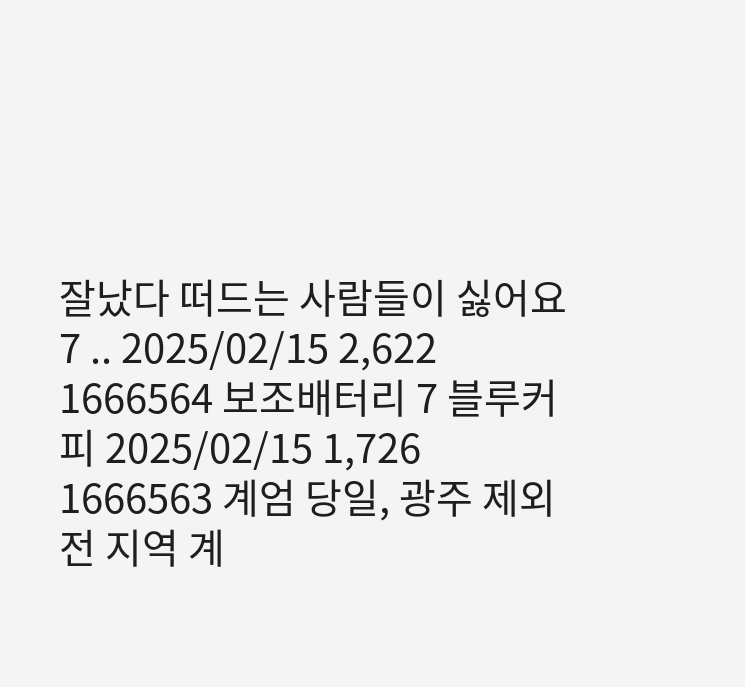잘났다 떠드는 사람들이 싫어요 7 .. 2025/02/15 2,622
1666564 보조배터리 7 블루커피 2025/02/15 1,726
1666563 계엄 당일, 광주 제외 전 지역 계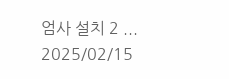엄사 설치 2 ... 2025/02/15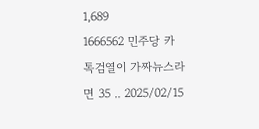1,689
1666562 민주당 카톡검열이 가짜뉴스라면 35 .. 2025/02/15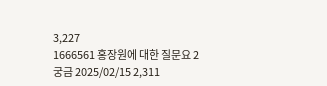3,227
1666561 홍장원에 대한 질문요 2 궁금 2025/02/15 2,311